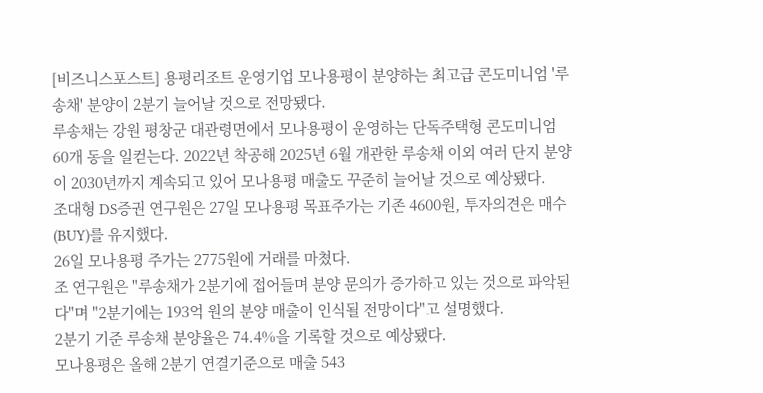[비즈니스포스트] 용평리조트 운영기업 모나용평이 분양하는 최고급 콘도미니엄 '루송채' 분양이 2분기 늘어날 것으로 전망됐다.
루송채는 강원 평창군 대관령면에서 모나용평이 운영하는 단독주택형 콘도미니엄 60개 동을 일컫는다. 2022년 착공해 2025년 6월 개관한 루송채 이외 여러 단지 분양이 2030년까지 계속되고 있어 모나용평 매출도 꾸준히 늘어날 것으로 예상됐다.
조대형 DS증권 연구원은 27일 모나용평 목표주가는 기존 4600원, 투자의견은 매수(BUY)를 유지했다.
26일 모나용평 주가는 2775원에 거래를 마쳤다.
조 연구원은 "루송채가 2분기에 접어들며 분양 문의가 증가하고 있는 것으로 파악된다"며 "2분기에는 193억 원의 분양 매출이 인식될 전망이다"고 설명했다.
2분기 기준 루송채 분양율은 74.4%을 기록할 것으로 예상됐다.
모나용평은 올해 2분기 연결기준으로 매출 543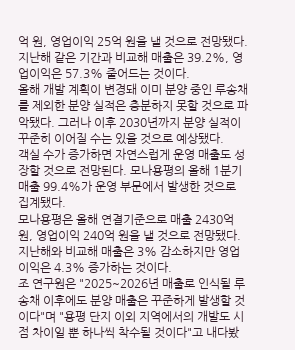억 원, 영업이익 25억 원을 낼 것으로 전망됐다. 지난해 같은 기간과 비교해 매출은 39.2%, 영업이익은 57.3% 줄어드는 것이다.
올해 개발 계획이 변경돼 이미 분양 중인 루송채를 제외한 분양 실적은 충분하지 못할 것으로 파악됐다. 그러나 이후 2030년까지 분양 실적이 꾸준히 이어질 수는 있을 것으로 예상됐다.
객실 수가 증가하면 자연스럽게 운영 매출도 성장할 것으로 전망된다. 모나용평의 올해 1분기 매출 99.4%가 운영 부문에서 발생한 것으로 집계됐다.
모나용평은 올해 연결기준으로 매출 2430억 원, 영업이익 240억 원을 낼 것으로 전망됐다. 지난해와 비교해 매출은 3% 감소하지만 영업이익은 4.3% 증가하는 것이다.
조 연구원은 "2025~2026년 매출로 인식될 루송채 이후에도 분양 매출은 꾸준하게 발생할 것이다"며 "용평 단지 이외 지역에서의 개발도 시점 차이일 뿐 하나씩 착수될 것이다"고 내다봤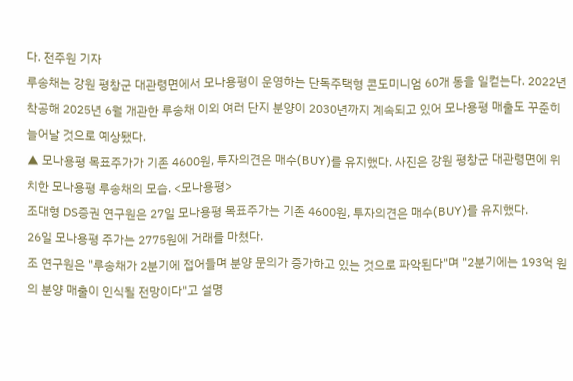다. 전주원 기자
루송채는 강원 평창군 대관령면에서 모나용평이 운영하는 단독주택형 콘도미니엄 60개 동을 일컫는다. 2022년 착공해 2025년 6월 개관한 루송채 이외 여러 단지 분양이 2030년까지 계속되고 있어 모나용평 매출도 꾸준히 늘어날 것으로 예상됐다.
▲ 모나용평 목표주가가 기존 4600원, 투자의견은 매수(BUY)를 유지했다. 사진은 강원 평창군 대관령면에 위치한 모나용평 루송채의 모습. <모나용평>
조대형 DS증권 연구원은 27일 모나용평 목표주가는 기존 4600원, 투자의견은 매수(BUY)를 유지했다.
26일 모나용평 주가는 2775원에 거래를 마쳤다.
조 연구원은 "루송채가 2분기에 접어들며 분양 문의가 증가하고 있는 것으로 파악된다"며 "2분기에는 193억 원의 분양 매출이 인식될 전망이다"고 설명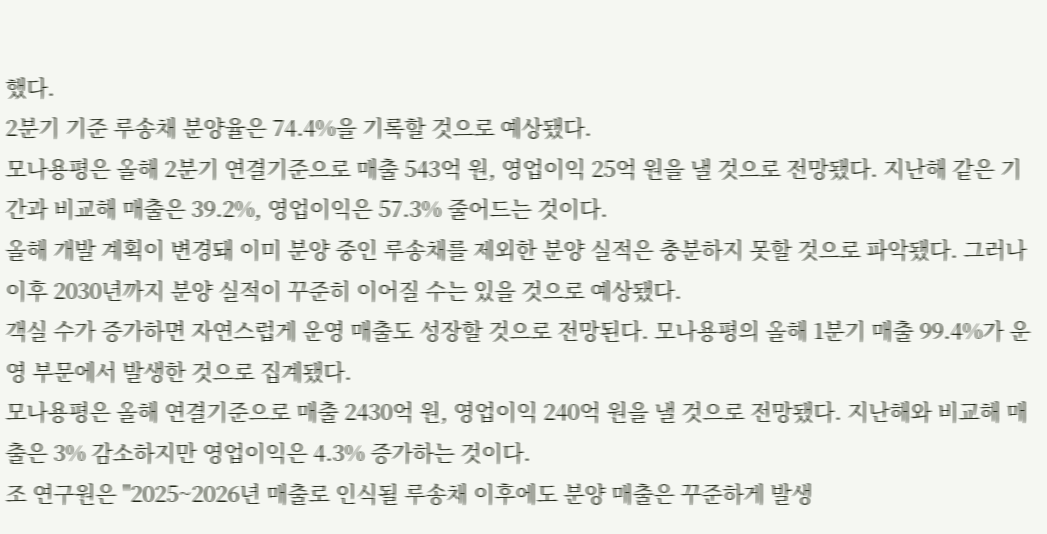했다.
2분기 기준 루송채 분양율은 74.4%을 기록할 것으로 예상됐다.
모나용평은 올해 2분기 연결기준으로 매출 543억 원, 영업이익 25억 원을 낼 것으로 전망됐다. 지난해 같은 기간과 비교해 매출은 39.2%, 영업이익은 57.3% 줄어드는 것이다.
올해 개발 계획이 변경돼 이미 분양 중인 루송채를 제외한 분양 실적은 충분하지 못할 것으로 파악됐다. 그러나 이후 2030년까지 분양 실적이 꾸준히 이어질 수는 있을 것으로 예상됐다.
객실 수가 증가하면 자연스럽게 운영 매출도 성장할 것으로 전망된다. 모나용평의 올해 1분기 매출 99.4%가 운영 부문에서 발생한 것으로 집계됐다.
모나용평은 올해 연결기준으로 매출 2430억 원, 영업이익 240억 원을 낼 것으로 전망됐다. 지난해와 비교해 매출은 3% 감소하지만 영업이익은 4.3% 증가하는 것이다.
조 연구원은 "2025~2026년 매출로 인식될 루송채 이후에도 분양 매출은 꾸준하게 발생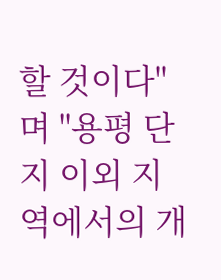할 것이다"며 "용평 단지 이외 지역에서의 개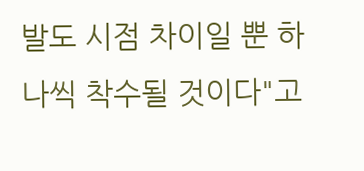발도 시점 차이일 뿐 하나씩 착수될 것이다"고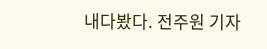내다봤다. 전주원 기자